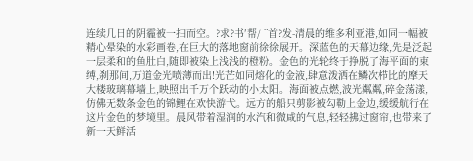连续几日的阴霾被一扫而空。?求?书′帮/ ¨首?发-清晨的维多利亚港,如同一幅被精心晕染的水彩画卷,在巨大的落地窗前徐徐展开。深蓝色的天幕边缘,先是泛起一层柔和的鱼肚白,随即被染上浅浅的橙粉。金色的光轮终于挣脱了海平面的束缚,刹那间,万道金光喷薄而出!光芒如同熔化的金液,肆意泼洒在鳞次栉比的摩天大楼玻璃幕墙上,映照出千万个跃动的小太阳。海面被点燃,波光粼粼,碎金荡漾,仿佛无数条金色的锦鲤在欢快游弋。远方的船只剪影被勾勒上金边,缓缓航行在这片金色的梦境里。晨风带着湿润的水汽和微咸的气息,轻轻拂过窗帘,也带来了新一天鲜活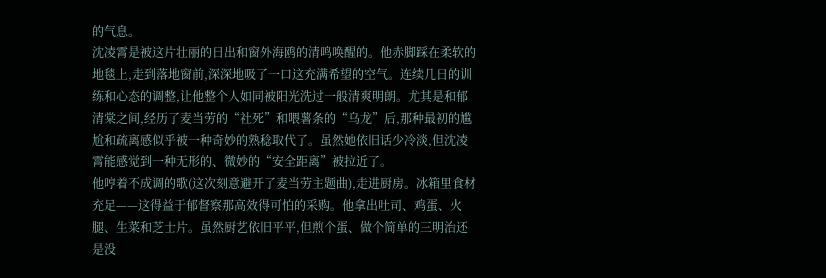的气息。
沈凌霄是被这片壮丽的日出和窗外海鸥的清鸣唤醒的。他赤脚踩在柔软的地毯上,走到落地窗前,深深地吸了一口这充满希望的空气。连续几日的训练和心态的调整,让他整个人如同被阳光洗过一般清爽明朗。尤其是和郁清棠之间,经历了麦当劳的“社死”和喂薯条的“乌龙”后,那种最初的尴尬和疏离感似乎被一种奇妙的熟稔取代了。虽然她依旧话少冷淡,但沈凌霄能感觉到一种无形的、微妙的“安全距离”被拉近了。
他哼着不成调的歌(这次刻意避开了麦当劳主题曲),走进厨房。冰箱里食材充足——这得益于郁督察那高效得可怕的采购。他拿出吐司、鸡蛋、火腿、生菜和芝士片。虽然厨艺依旧平平,但煎个蛋、做个简单的三明治还是没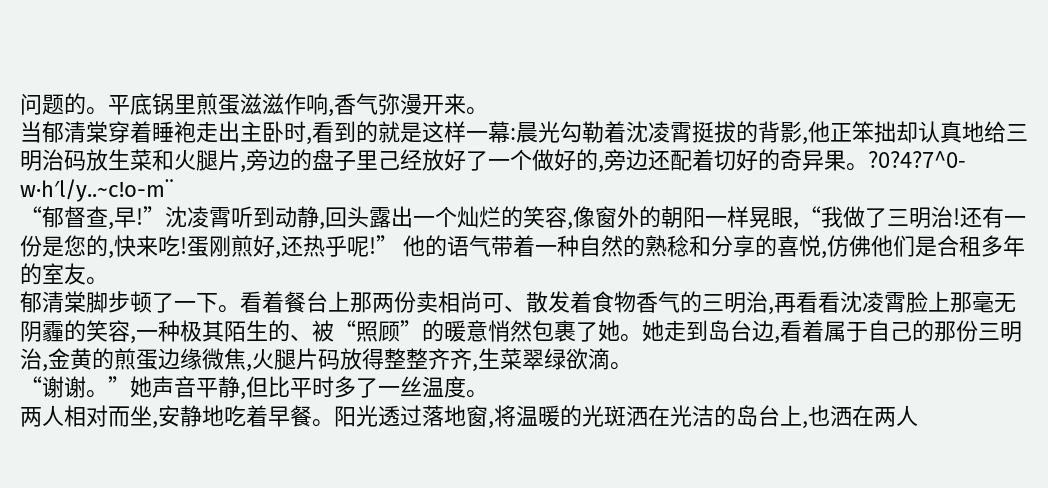问题的。平底锅里煎蛋滋滋作响,香气弥漫开来。
当郁清棠穿着睡袍走出主卧时,看到的就是这样一幕:晨光勾勒着沈凌霄挺拔的背影,他正笨拙却认真地给三明治码放生菜和火腿片,旁边的盘子里己经放好了一个做好的,旁边还配着切好的奇异果。?0?4?7^0-w·h′l/y..~c!o-m¨
“郁督查,早!”沈凌霄听到动静,回头露出一个灿烂的笑容,像窗外的朝阳一样晃眼,“我做了三明治!还有一份是您的,快来吃!蛋刚煎好,还热乎呢!” 他的语气带着一种自然的熟稔和分享的喜悦,仿佛他们是合租多年的室友。
郁清棠脚步顿了一下。看着餐台上那两份卖相尚可、散发着食物香气的三明治,再看看沈凌霄脸上那毫无阴霾的笑容,一种极其陌生的、被“照顾”的暖意悄然包裹了她。她走到岛台边,看着属于自己的那份三明治,金黄的煎蛋边缘微焦,火腿片码放得整整齐齐,生菜翠绿欲滴。
“谢谢。”她声音平静,但比平时多了一丝温度。
两人相对而坐,安静地吃着早餐。阳光透过落地窗,将温暖的光斑洒在光洁的岛台上,也洒在两人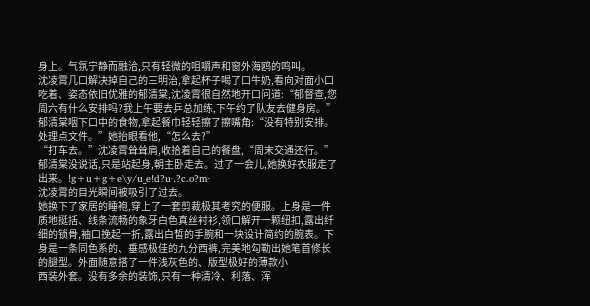身上。气氛宁静而融洽,只有轻微的咀嚼声和窗外海鸥的鸣叫。
沈凌霄几口解决掉自己的三明治,拿起杯子喝了口牛奶,看向对面小口吃着、姿态依旧优雅的郁清棠,沈凌霄很自然地开口问道:“郁督查,您周六有什么安排吗?我上午要去乒总加练,下午约了队友去健身房。”
郁清棠咽下口中的食物,拿起餐巾轻轻擦了擦嘴角:“没有特别安排。处理点文件。”她抬眼看他,“怎么去?”
“打车去。”沈凌霄耸耸肩,收拾着自己的餐盘,“周末交通还行。”
郁清棠没说话,只是站起身,朝主卧走去。过了一会儿,她换好衣服走了出来。!g+u+g+e\y/u_e!d?u·.?c.o?m·
沈凌霄的目光瞬间被吸引了过去。
她换下了家居的睡袍,穿上了一套剪裁极其考究的便服。上身是一件质地挺括、线条流畅的象牙白色真丝衬衫,领口解开一颗纽扣,露出纤细的锁骨,袖口挽起一折,露出白皙的手腕和一块设计简约的腕表。下身是一条同色系的、垂感极佳的九分西裤,完美地勾勒出她笔首修长的腿型。外面随意搭了一件浅灰色的、版型极好的薄款小
西装外套。没有多余的装饰,只有一种清冷、利落、浑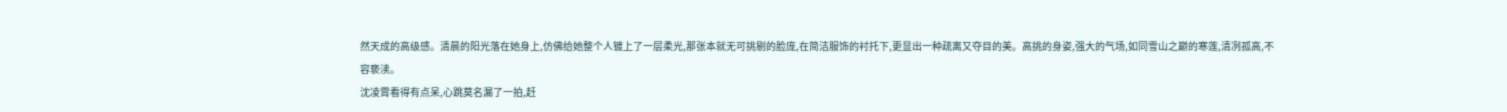然天成的高级感。清晨的阳光落在她身上,仿佛给她整个人镀上了一层柔光,那张本就无可挑剔的脸庞,在简洁服饰的衬托下,更显出一种疏离又夺目的美。高挑的身姿,强大的气场,如同雪山之巅的寒莲,清冽孤高,不容亵渎。
沈凌霄看得有点呆,心跳莫名漏了一拍,赶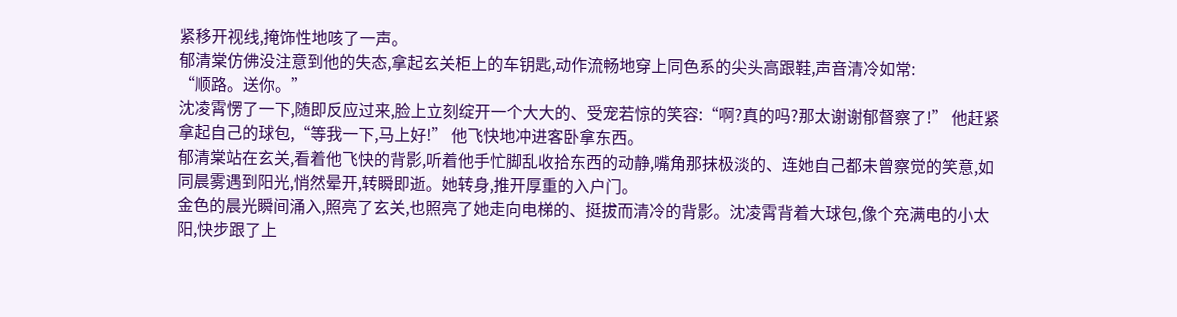紧移开视线,掩饰性地咳了一声。
郁清棠仿佛没注意到他的失态,拿起玄关柜上的车钥匙,动作流畅地穿上同色系的尖头高跟鞋,声音清冷如常:
“顺路。送你。”
沈凌霄愣了一下,随即反应过来,脸上立刻绽开一个大大的、受宠若惊的笑容:“啊?真的吗?那太谢谢郁督察了!” 他赶紧拿起自己的球包,“等我一下,马上好!” 他飞快地冲进客卧拿东西。
郁清棠站在玄关,看着他飞快的背影,听着他手忙脚乱收拾东西的动静,嘴角那抹极淡的、连她自己都未曾察觉的笑意,如同晨雾遇到阳光,悄然晕开,转瞬即逝。她转身,推开厚重的入户门。
金色的晨光瞬间涌入,照亮了玄关,也照亮了她走向电梯的、挺拔而清冷的背影。沈凌霄背着大球包,像个充满电的小太阳,快步跟了上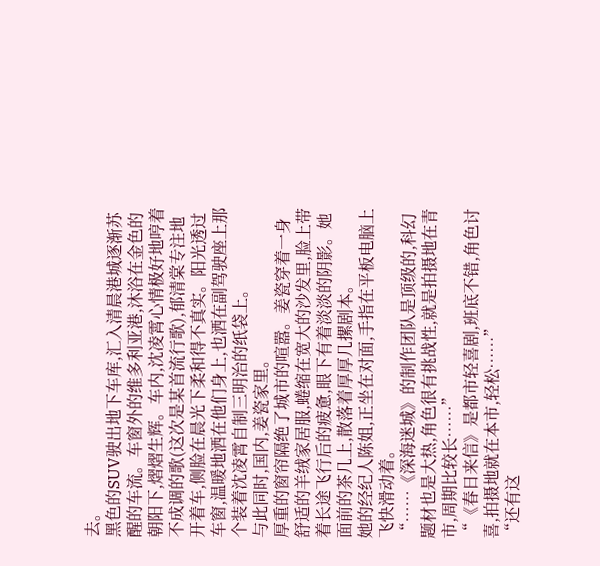去。
黑色的SUV驶出地下车库,汇入清晨港城逐渐苏醒的车流。车窗外的维多利亚港,沐浴在金色的朝阳下,熠熠生辉。车内,沈凌霄心情极好地哼着不成调的歌(这次是某首流行歌),郁清棠专注地开着车,侧脸在晨光下柔和得不真实。阳光透过车窗,温暖地洒在他们身上,也洒在副驾驶座上那个装着沈凌霄自制三明治的纸袋上。
与此同时,国内,姜瓷家里。
厚重的窗帘隔绝了城市的喧嚣。姜瓷穿着一身舒适的羊绒家居服,蜷缩在宽大的沙发里,脸上带着长途飞行后的疲惫,眼下有着淡淡的阴影。她面前的茶几上,散落着厚厚几摞剧本。
她的经纪人陈姐,正坐在对面,手指在平板电脑上飞快滑动着。
“……《深海迷城》的制作团队是顶级的,科幻题材也是大热,角色很有挑战性,就是拍摄地在青市,周期比较长……”
“《春日来信》是都市轻喜剧,班底不错,角色讨喜,拍摄地就在本市,轻松……”
“还有这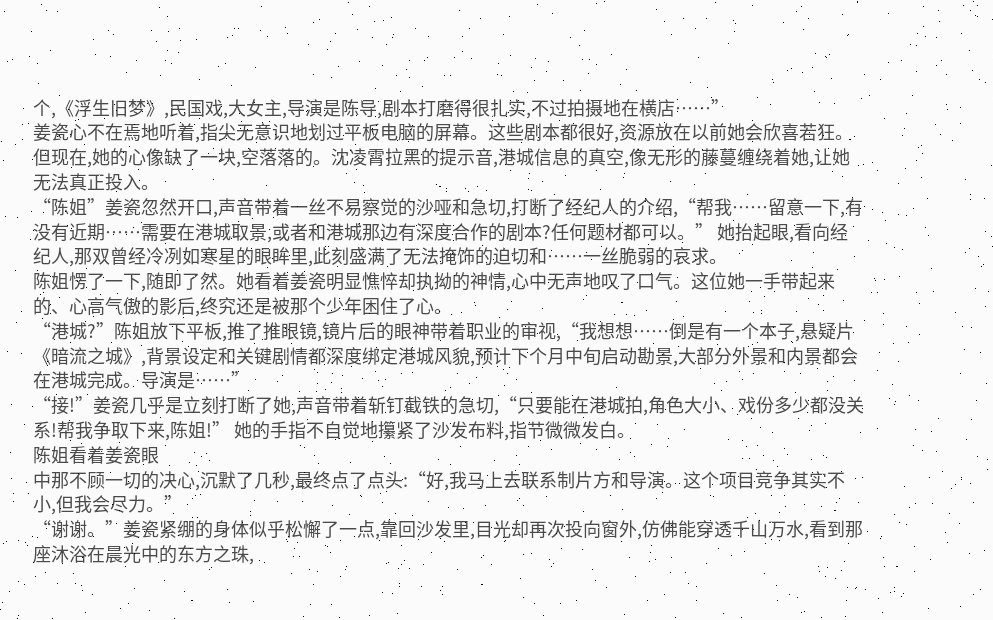个,《浮生旧梦》,民国戏,大女主,导演是陈导,剧本打磨得很扎实,不过拍摄地在横店……”
姜瓷心不在焉地听着,指尖无意识地划过平板电脑的屏幕。这些剧本都很好,资源放在以前她会欣喜若狂。但现在,她的心像缺了一块,空落落的。沈凌霄拉黑的提示音,港城信息的真空,像无形的藤蔓缠绕着她,让她无法真正投入。
“陈姐”姜瓷忽然开口,声音带着一丝不易察觉的沙哑和急切,打断了经纪人的介绍,“帮我……留意一下,有没有近期……需要在港城取景,或者和港城那边有深度合作的剧本?任何题材都可以。” 她抬起眼,看向经纪人,那双曾经冷冽如寒星的眼眸里,此刻盛满了无法掩饰的迫切和……一丝脆弱的哀求。
陈姐愣了一下,随即了然。她看着姜瓷明显憔悴却执拗的神情,心中无声地叹了口气。这位她一手带起来的、心高气傲的影后,终究还是被那个少年困住了心。
“港城?”陈姐放下平板,推了推眼镜,镜片后的眼神带着职业的审视,“我想想……倒是有一个本子,悬疑片《暗流之城》,背景设定和关键剧情都深度绑定港城风貌,预计下个月中旬启动勘景,大部分外景和内景都会在港城完成。导演是……”
“接!”姜瓷几乎是立刻打断了她,声音带着斩钉截铁的急切,“只要能在港城拍,角色大小、戏份多少都没关系!帮我争取下来,陈姐!” 她的手指不自觉地攥紧了沙发布料,指节微微发白。
陈姐看着姜瓷眼
中那不顾一切的决心,沉默了几秒,最终点了点头:“好,我马上去联系制片方和导演。这个项目竞争其实不小,但我会尽力。”
“谢谢。”姜瓷紧绷的身体似乎松懈了一点,靠回沙发里,目光却再次投向窗外,仿佛能穿透千山万水,看到那座沐浴在晨光中的东方之珠,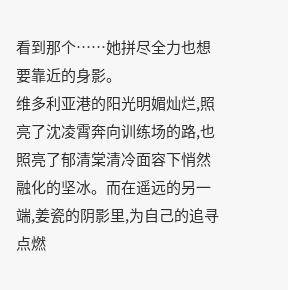看到那个……她拼尽全力也想要靠近的身影。
维多利亚港的阳光明媚灿烂,照亮了沈凌霄奔向训练场的路,也照亮了郁清棠清冷面容下悄然融化的坚冰。而在遥远的另一端,姜瓷的阴影里,为自己的追寻点燃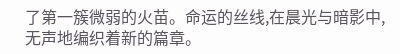了第一簇微弱的火苗。命运的丝线,在晨光与暗影中,无声地编织着新的篇章。